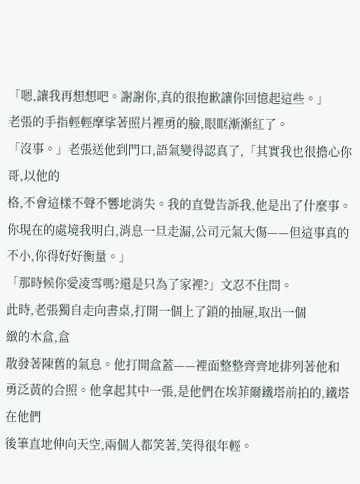「嗯,讓我再想想吧。謝謝你,真的很抱歉讓你回憶起這些。」
老張的手指輕輕摩挲著照片裡勇的臉,眼眶漸漸紅了。
「沒事。」老張送他到門口,語氣變得認真了,「其實我也很擔心你哥,以他的
格,不會這樣不聲不響地消失。我的直覺告訴我,他是出了什麼事。你現在的處境我明白,消息一旦走漏,公司元氣大傷——但這事真的不小,你得好好衡量。」
「那時候你愛凌雪嗎?還是只為了家裡?」文忍不住問。
此時,老張獨自走向書桌,打開一個上了鎖的抽屜,取出一個
緻的木盒,盒
散發著陳舊的氣息。他打開盒蓋——裡面整整齊齊地排列著他和勇泛黃的合照。他拿起其中一張,是他們在埃菲爾鐵塔前拍的,鐵塔在他們
後筆直地伸向天空,兩個人都笑著,笑得很年輕。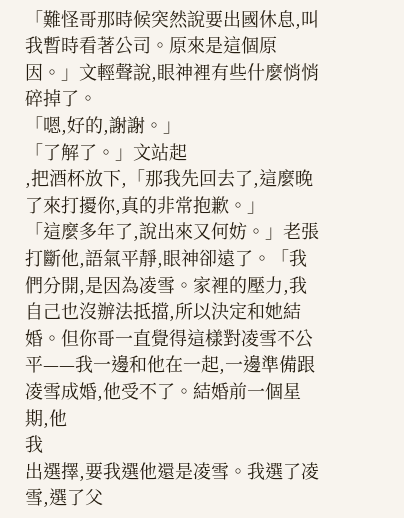「難怪哥那時候突然說要出國休息,叫我暫時看著公司。原來是這個原因。」文輕聲說,眼神裡有些什麼悄悄碎掉了。
「嗯,好的,謝謝。」
「了解了。」文站起
,把酒杯放下,「那我先回去了,這麼晚了來打擾你,真的非常抱歉。」
「這麼多年了,說出來又何妨。」老張打斷他,語氣平靜,眼神卻遠了。「我們分開,是因為凌雪。家裡的壓力,我自己也沒辦法抵擋,所以決定和她結婚。但你哥一直覺得這樣對凌雪不公平——我一邊和他在一起,一邊準備跟凌雪成婚,他受不了。結婚前一個星期,他
我
出選擇,要我選他還是凌雪。我選了凌雪,選了父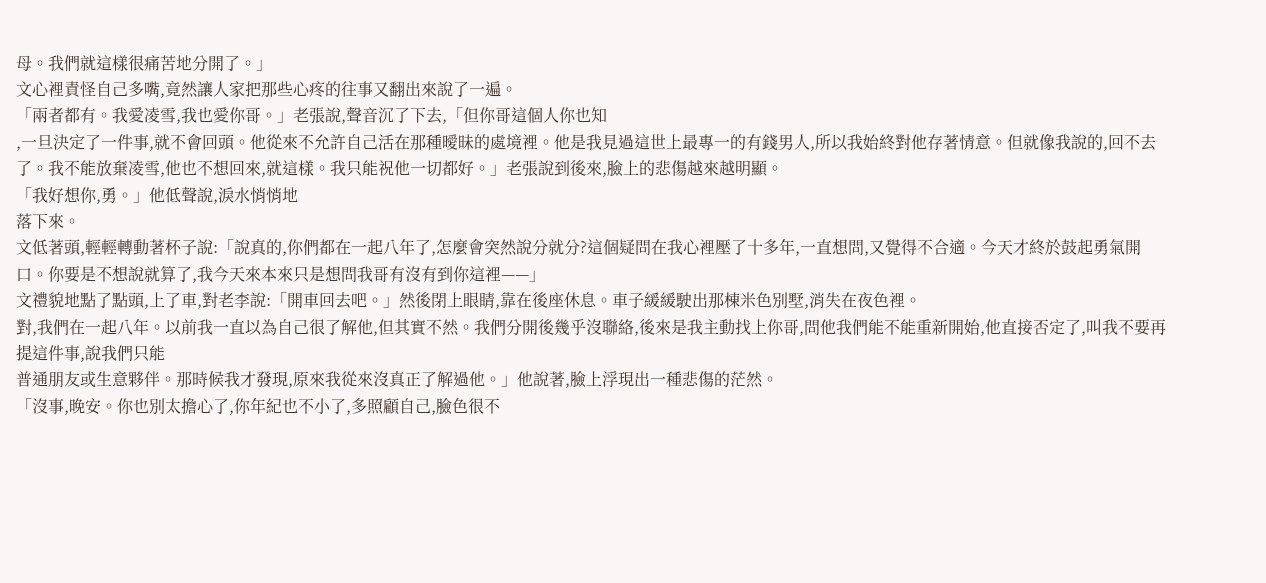母。我們就這樣很痛苦地分開了。」
文心裡責怪自己多嘴,竟然讓人家把那些心疼的往事又翻出來說了一遍。
「兩者都有。我愛凌雪,我也愛你哥。」老張說,聲音沉了下去,「但你哥這個人你也知
,一旦決定了一件事,就不會回頭。他從來不允許自己活在那種曖昧的處境裡。他是我見過這世上最專一的有錢男人,所以我始終對他存著情意。但就像我說的,回不去了。我不能放棄凌雪,他也不想回來,就這樣。我只能祝他一切都好。」老張說到後來,臉上的悲傷越來越明顯。
「我好想你,勇。」他低聲說,淚水悄悄地
落下來。
文低著頭,輕輕轉動著杯子說:「說真的,你們都在一起八年了,怎麼會突然說分就分?這個疑問在我心裡壓了十多年,一直想問,又覺得不合適。今天才終於鼓起勇氣開口。你要是不想說就算了,我今天來本來只是想問我哥有沒有到你這裡——」
文禮貌地點了點頭,上了車,對老李說:「開車回去吧。」然後閉上眼睛,靠在後座休息。車子緩緩駛出那棟米色別墅,消失在夜色裡。
對,我們在一起八年。以前我一直以為自己很了解他,但其實不然。我們分開後幾乎沒聯絡,後來是我主動找上你哥,問他我們能不能重新開始,他直接否定了,叫我不要再提這件事,說我們只能
普通朋友或生意夥伴。那時候我才發現,原來我從來沒真正了解過他。」他說著,臉上浮現出一種悲傷的茫然。
「沒事,晚安。你也別太擔心了,你年紀也不小了,多照顧自己,臉色很不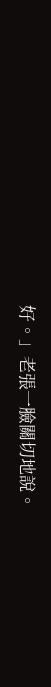好。」老張一臉關切地說。